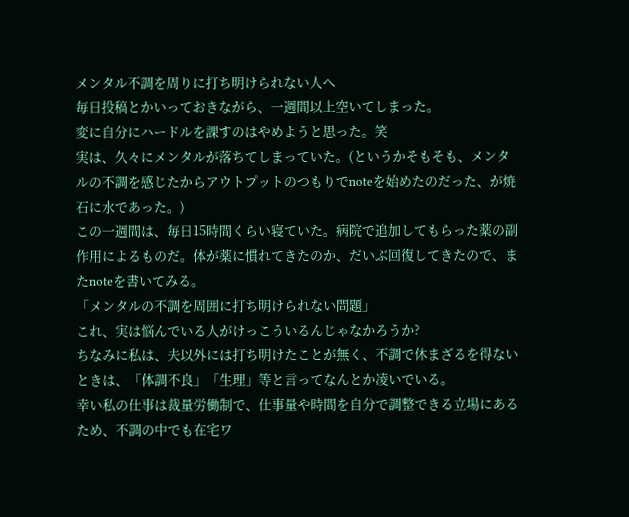メンタル不調を周りに打ち明けられない人へ
毎日投稿とかいっておきながら、一週間以上空いてしまった。
変に自分にハードルを課すのはやめようと思った。笑
実は、久々にメンタルが落ちてしまっていた。(というかそもそも、メンタルの不調を感じたからアウトプットのつもりでnoteを始めたのだった、が焼石に水であった。)
この一週間は、毎日15時間くらい寝ていた。病院で追加してもらった薬の副作用によるものだ。体が薬に慣れてきたのか、だいぶ回復してきたので、またnoteを書いてみる。
「メンタルの不調を周囲に打ち明けられない問題」
これ、実は悩んでいる人がけっこういるんじゃなかろうか?
ちなみに私は、夫以外には打ち明けたことが無く、不調で休まざるを得ないときは、「体調不良」「生理」等と言ってなんとか凌いでいる。
幸い私の仕事は裁量労働制で、仕事量や時間を自分で調整できる立場にあるため、不調の中でも在宅ワ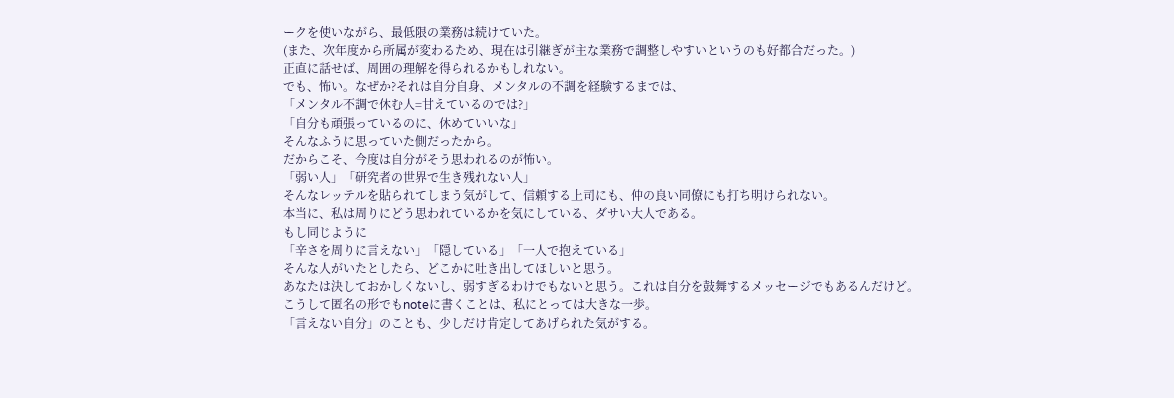ークを使いながら、最低限の業務は続けていた。
(また、次年度から所属が変わるため、現在は引継ぎが主な業務で調整しやすいというのも好都合だった。)
正直に話せば、周囲の理解を得られるかもしれない。
でも、怖い。なぜか?それは自分自身、メンタルの不調を経験するまでは、
「メンタル不調で休む人=甘えているのでは?」
「自分も頑張っているのに、休めていいな」
そんなふうに思っていた側だったから。
だからこそ、今度は自分がそう思われるのが怖い。
「弱い人」「研究者の世界で生き残れない人」
そんなレッテルを貼られてしまう気がして、信頼する上司にも、仲の良い同僚にも打ち明けられない。
本当に、私は周りにどう思われているかを気にしている、ダサい大人である。
もし同じように
「辛さを周りに言えない」「隠している」「一人で抱えている」
そんな人がいたとしたら、どこかに吐き出してほしいと思う。
あなたは決しておかしくないし、弱すぎるわけでもないと思う。これは自分を鼓舞するメッセージでもあるんだけど。
こうして匿名の形でもnoteに書くことは、私にとっては大きな一歩。
「言えない自分」のことも、少しだけ肯定してあげられた気がする。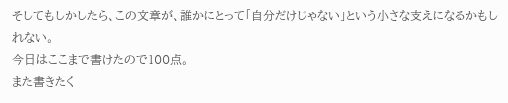そしてもしかしたら、この文章が、誰かにとって「自分だけじゃない」という小さな支えになるかもしれない。
今日はここまで書けたので100点。
また書きたく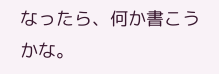なったら、何か書こうかな。